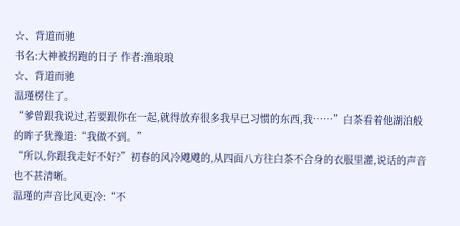☆、背道而驰
书名:大神被拐跑的日子 作者:渔琅琅
☆、背道而驰
温瑾楞住了。
“爹曾跟我说过,若要跟你在一起,就得放弃很多我早已习惯的东西,我……”白茶看着他湖泊般的眸子犹豫道:“我做不到。”
“所以,你跟我走好不好?”初春的风冷飕飕的,从四面八方往白茶不合身的衣服里灌,说话的声音也不甚清晰。
温瑾的声音比风更冷:“不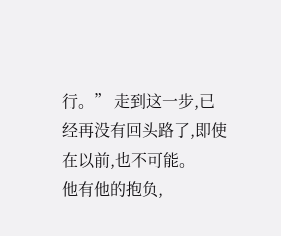行。” 走到这一步,已经再没有回头路了,即使在以前,也不可能。
他有他的抱负,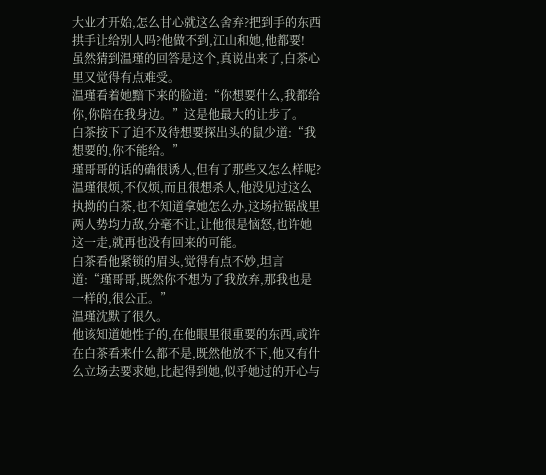大业才开始,怎么甘心就这么舍弃?把到手的东西拱手让给别人吗?他做不到,江山和她,他都要!
虽然猜到温瑾的回答是这个,真说出来了,白茶心里又觉得有点难受。
温瑾看着她黯下来的脸道:“你想要什么,我都给你,你陪在我身边。”这是他最大的让步了。
白茶按下了迫不及待想要探出头的鼠少道:“我想要的,你不能给。”
瑾哥哥的话的确很诱人,但有了那些又怎么样呢?
温瑾很烦,不仅烦,而且很想杀人,他没见过这么执拗的白茶,也不知道拿她怎么办,这场拉锯战里两人势均力敌,分毫不让,让他很是恼怒,也许她这一走,就再也没有回来的可能。
白茶看他紧锁的眉头,觉得有点不妙,坦言道:“瑾哥哥,既然你不想为了我放弃,那我也是一样的,很公正。”
温瑾沈默了很久。
他该知道她性子的,在他眼里很重要的东西,或许在白茶看来什么都不是,既然他放不下,他又有什么立场去要求她,比起得到她,似乎她过的开心与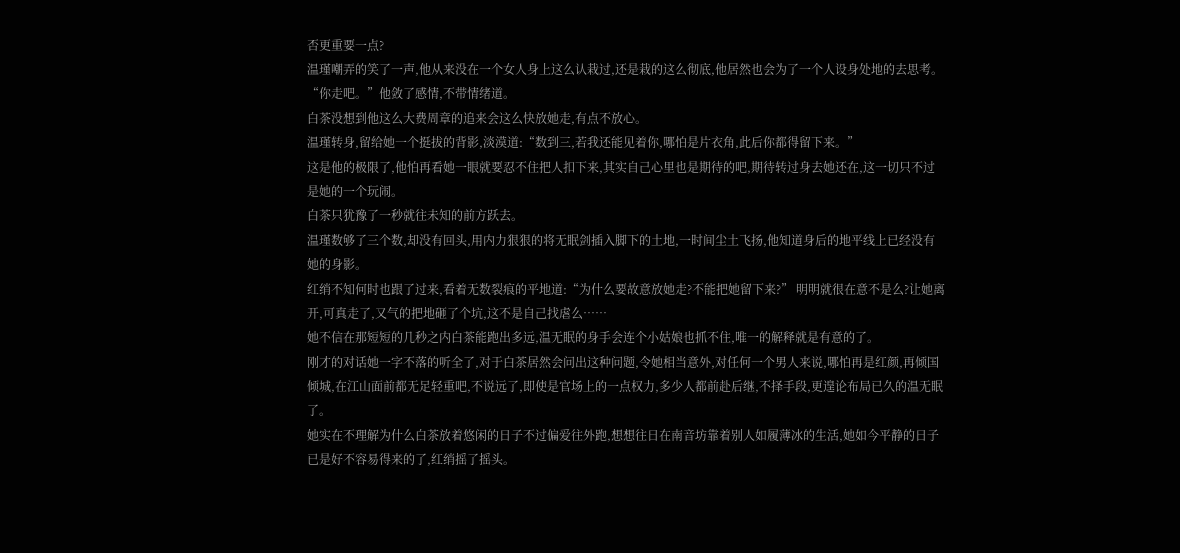否更重要一点?
温瑾嘲弄的笑了一声,他从来没在一个女人身上这么认栽过,还是栽的这么彻底,他居然也会为了一个人设身处地的去思考。
“你走吧。”他敛了感情,不带情绪道。
白茶没想到他这么大费周章的追来会这么快放她走,有点不放心。
温瑾转身,留给她一个挺拔的背影,淡漠道:“数到三,若我还能见着你,哪怕是片衣角,此后你都得留下来。”
这是他的极限了,他怕再看她一眼就要忍不住把人扣下来,其实自己心里也是期待的吧,期待转过身去她还在,这一切只不过是她的一个玩闹。
白茶只犹豫了一秒就往未知的前方跃去。
温瑾数够了三个数,却没有回头,用内力狠狠的将无眠剑插入脚下的土地,一时间尘土飞扬,他知道身后的地平线上已经没有她的身影。
红绡不知何时也跟了过来,看着无数裂痕的平地道:“为什么要故意放她走?不能把她留下来?” 明明就很在意不是么?让她离开,可真走了,又气的把地砸了个坑,这不是自己找虐么……
她不信在那短短的几秒之内白茶能跑出多远,温无眠的身手会连个小姑娘也抓不住,唯一的解释就是有意的了。
刚才的对话她一字不落的听全了,对于白茶居然会问出这种问题,令她相当意外,对任何一个男人来说,哪怕再是红颜,再倾国倾城,在江山面前都无足轻重吧,不说远了,即使是官场上的一点权力,多少人都前赴后继,不择手段,更遑论布局已久的温无眠了。
她实在不理解为什么白茶放着悠闲的日子不过偏爱往外跑,想想往日在南音坊靠着别人如履薄冰的生活,她如今平静的日子已是好不容易得来的了,红绡摇了摇头。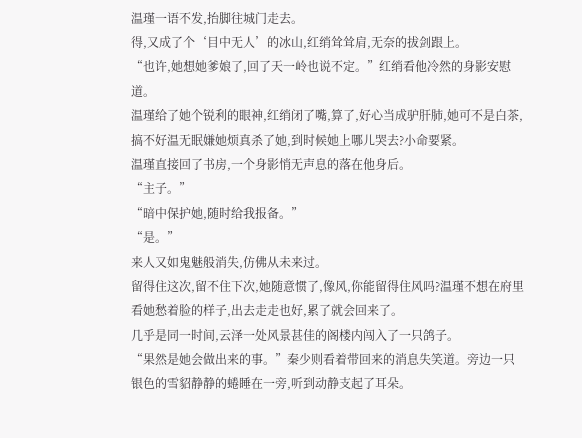温瑾一语不发,抬脚往城门走去。
得,又成了个‘目中无人’的冰山,红绡耸耸肩,无奈的拔剑跟上。
“也许,她想她爹娘了,回了天一岭也说不定。”红绡看他冷然的身影安慰道。
温瑾给了她个锐利的眼神,红绡闭了嘴,算了,好心当成驴肝肺,她可不是白茶,搞不好温无眠嫌她烦真杀了她,到时候她上哪儿哭去?小命要紧。
温瑾直接回了书房,一个身影悄无声息的落在他身后。
“主子。”
“暗中保护她,随时给我报备。”
“是。”
来人又如鬼魅般消失,仿佛从未来过。
留得住这次,留不住下次,她随意惯了,像风,你能留得住风吗?温瑾不想在府里看她愁着脸的样子,出去走走也好,累了就会回来了。
几乎是同一时间,云泽一处风景甚佳的阁楼内闯入了一只鸽子。
“果然是她会做出来的事。”秦少则看着带回来的消息失笑道。旁边一只银色的雪貂静静的蜷睡在一旁,听到动静支起了耳朵。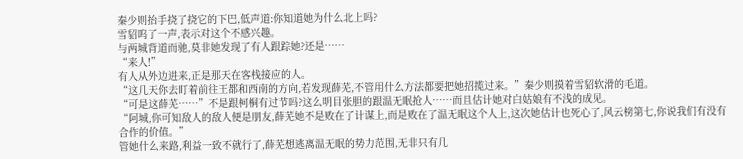秦少则抬手挠了挠它的下巴,低声道:你知道她为什么北上吗?
雪貂呜了一声,表示对这个不感兴趣。
与两城背道而驰,莫非她发现了有人跟踪她?还是……
“来人!”
有人从外边进来,正是那天在客栈接应的人。
“这几天你去盯着前往王都和西南的方向,若发现薛芜,不管用什么方法都要把她招揽过来。”秦少则摸着雪貂软滑的毛道。
“可是这薛芜……”不是跟柯桐有过节吗?这么明目张胆的跟温无眠抢人……而且估计她对白姑娘有不浅的成见。
“阿城,你可知敌人的敌人便是朋友,薛芜她不是败在了计谋上,而是败在了温无眠这个人上,这次她估计也死心了,风云榜第七,你说我们有没有合作的价值。”
管她什么来路,利益一致不就行了,薛芜想逃离温无眠的势力范围,无非只有几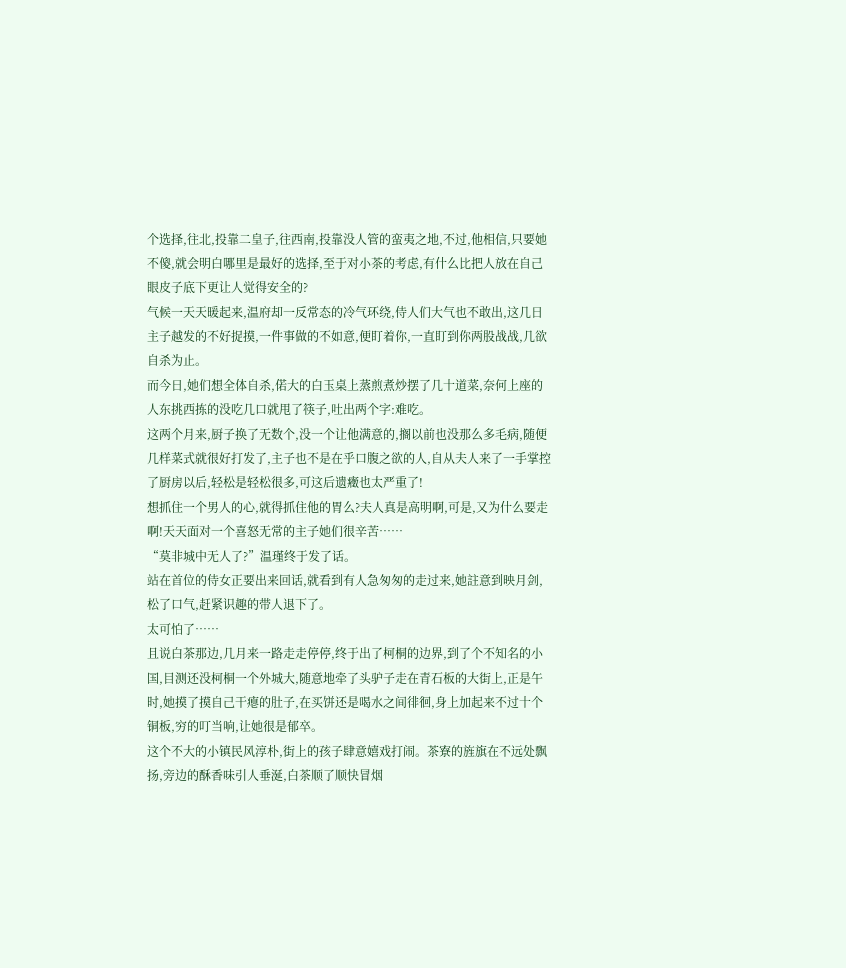个选择,往北,投靠二皇子,往西南,投靠没人管的蛮夷之地,不过,他相信,只要她不傻,就会明白哪里是最好的选择,至于对小茶的考虑,有什么比把人放在自己眼皮子底下更让人觉得安全的?
气候一天天暖起来,温府却一反常态的冷气环绕,侍人们大气也不敢出,这几日主子越发的不好捉摸,一件事做的不如意,便盯着你,一直盯到你两股战战,几欲自杀为止。
而今日,她们想全体自杀,偌大的白玉桌上蒸煎煮炒摆了几十道菜,奈何上座的人东挑西拣的没吃几口就甩了筷子,吐出两个字:难吃。
这两个月来,厨子换了无数个,没一个让他满意的,搁以前也没那么多毛病,随便几样菜式就很好打发了,主子也不是在乎口腹之欲的人,自从夫人来了一手掌控了厨房以后,轻松是轻松很多,可这后遗癥也太严重了!
想抓住一个男人的心,就得抓住他的胃么?夫人真是高明啊,可是,又为什么要走啊!天天面对一个喜怒无常的主子她们很辛苦……
“莫非城中无人了?”温瑾终于发了话。
站在首位的侍女正要出来回话,就看到有人急匆匆的走过来,她註意到映月剑,松了口气,赶紧识趣的带人退下了。
太可怕了……
且说白茶那边,几月来一路走走停停,终于出了柯桐的边界,到了个不知名的小国,目测还没柯桐一个外城大,随意地牵了头驴子走在青石板的大街上,正是午时,她摸了摸自己干瘪的肚子,在买饼还是喝水之间徘徊,身上加起来不过十个铜板,穷的叮当响,让她很是郁卒。
这个不大的小镇民风淳朴,街上的孩子肆意嬉戏打闹。茶寮的旌旗在不远处飘扬,旁边的酥香味引人垂涎,白茶顺了顺快冒烟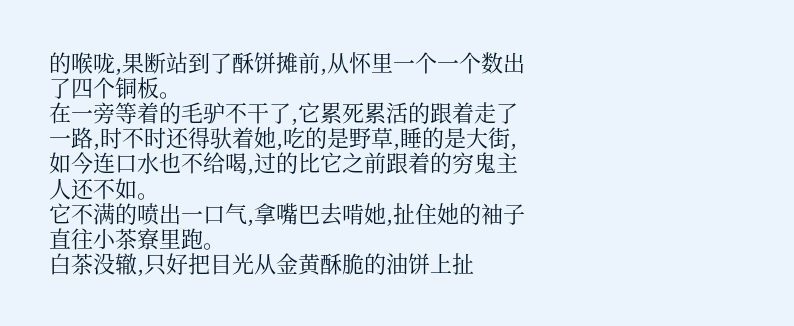的喉咙,果断站到了酥饼摊前,从怀里一个一个数出了四个铜板。
在一旁等着的毛驴不干了,它累死累活的跟着走了一路,时不时还得驮着她,吃的是野草,睡的是大街,如今连口水也不给喝,过的比它之前跟着的穷鬼主人还不如。
它不满的喷出一口气,拿嘴巴去啃她,扯住她的袖子直往小茶寮里跑。
白茶没辙,只好把目光从金黄酥脆的油饼上扯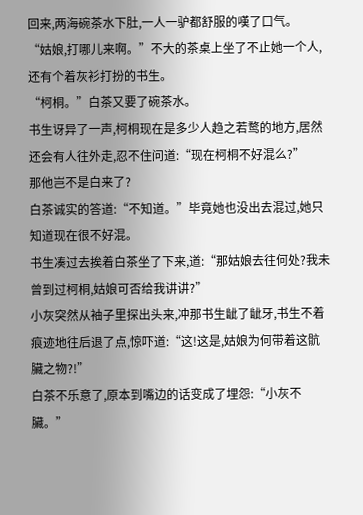回来,两海碗茶水下肚,一人一驴都舒服的嘆了口气。
“姑娘,打哪儿来啊。”不大的茶桌上坐了不止她一个人,还有个着灰衫打扮的书生。
“柯桐。”白茶又要了碗茶水。
书生讶异了一声,柯桐现在是多少人趋之若鹜的地方,居然还会有人往外走,忍不住问道:“现在柯桐不好混么?”
那他岂不是白来了?
白茶诚实的答道:“不知道。”毕竟她也没出去混过,她只知道现在很不好混。
书生凑过去挨着白茶坐了下来,道:“那姑娘去往何处?我未曾到过柯桐,姑娘可否给我讲讲?”
小灰突然从袖子里探出头来,冲那书生龇了龇牙,书生不着痕迹地往后退了点,惊吓道:“这!这是,姑娘为何带着这骯臟之物?!”
白茶不乐意了,原本到嘴边的话变成了埋怨:“小灰不臟。”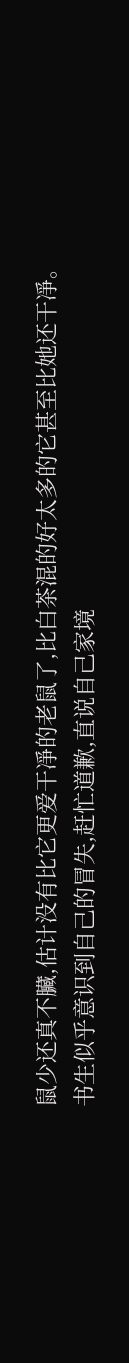鼠少还真不臟,估计没有比它更爱干凈的老鼠了,比白茶混的好太多的它甚至比她还干凈。
书生似乎意识到自己的冒失,赶忙道歉,直说自己家境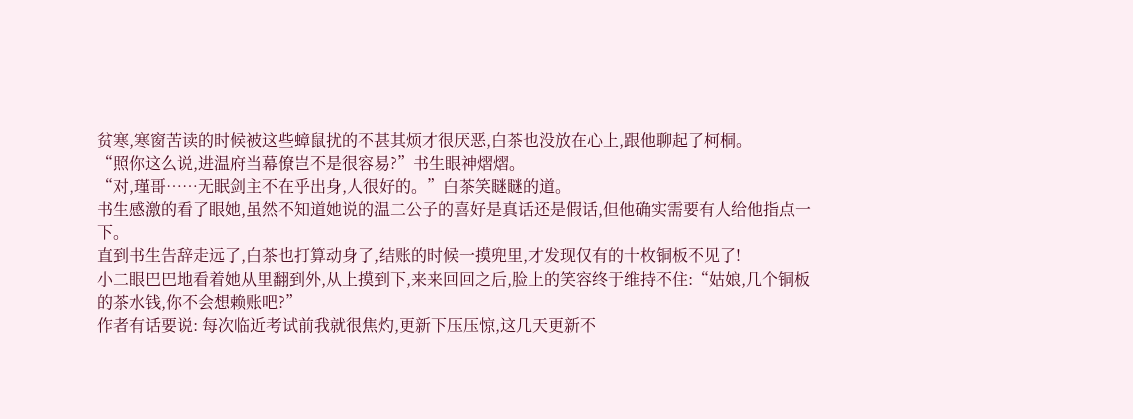贫寒,寒窗苦读的时候被这些蟑鼠扰的不甚其烦才很厌恶,白茶也没放在心上,跟他聊起了柯桐。
“照你这么说,进温府当幕僚岂不是很容易?”书生眼神熠熠。
“对,瑾哥……无眠剑主不在乎出身,人很好的。”白茶笑瞇瞇的道。
书生感激的看了眼她,虽然不知道她说的温二公子的喜好是真话还是假话,但他确实需要有人给他指点一下。
直到书生告辞走远了,白茶也打算动身了,结账的时候一摸兜里,才发现仅有的十枚铜板不见了!
小二眼巴巴地看着她从里翻到外,从上摸到下,来来回回之后,脸上的笑容终于维持不住:“姑娘,几个铜板的茶水钱,你不会想赖账吧?”
作者有话要说: 每次临近考试前我就很焦灼,更新下压压惊,这几天更新不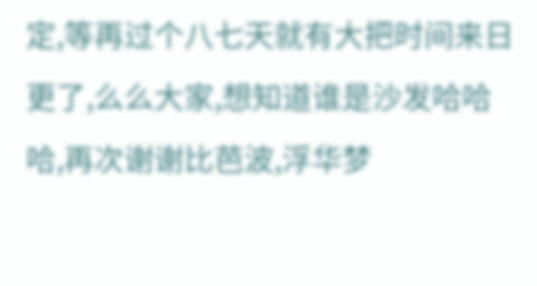定,等再过个八七天就有大把时间来日更了,么么大家,想知道谁是沙发哈哈哈,再次谢谢比芭波,浮华梦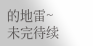的地雷~
未完待续